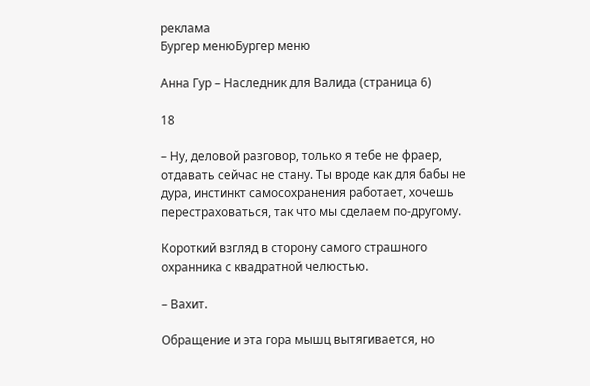реклама
Бургер менюБургер меню

Анна Гур – Наследник для Валида (страница 6)

18

– Ну, деловой разговор, только я тебе не фраер, отдавать сейчас не стану. Ты вроде как для бабы не дура, инстинкт самосохранения работает, хочешь перестраховаться, так что мы сделаем по-другому.

Короткий взгляд в сторону самого страшного охранника с квадратной челюстью.

– Вахит.

Обращение и эта гора мышц вытягивается, но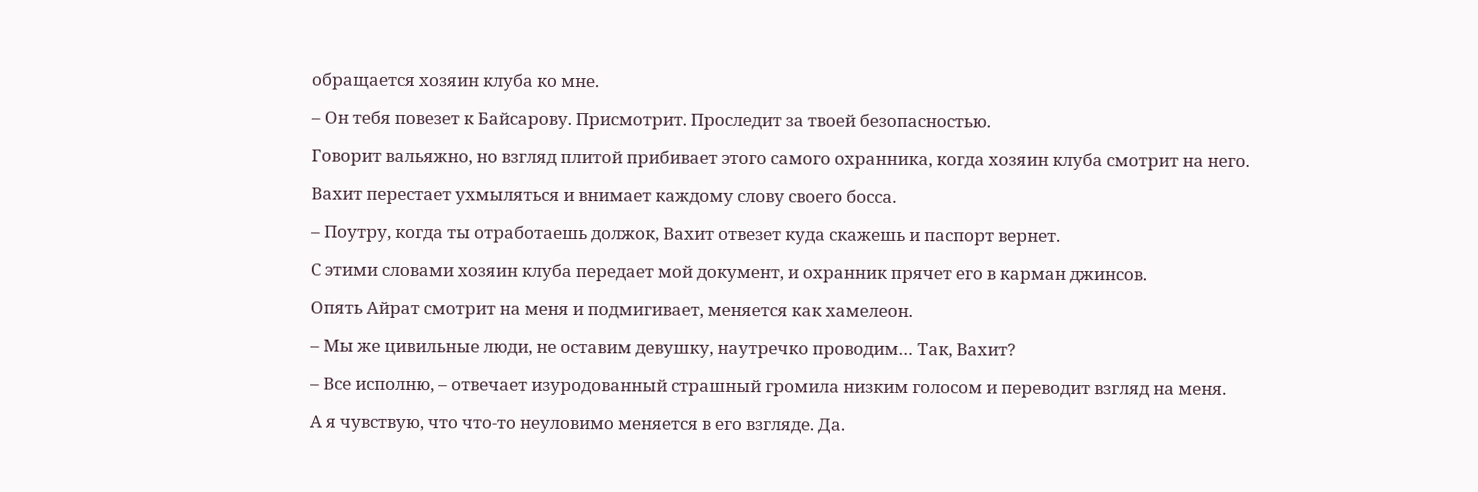обращается хозяин клуба ко мне.

– Он тебя повезет к Байсарову. Присмотрит. Проследит за твоей безопасностью.

Говорит вальяжно, но взгляд плитой прибивает этого самого охранника, когда хозяин клуба смотрит на него.

Вахит перестает ухмыляться и внимает каждому слову своего босса.

– Поутру, когда ты отработаешь должок, Вахит отвезет куда скажешь и паспорт вернет.

С этими словами хозяин клуба передает мой документ, и охранник прячет его в карман джинсов.

Опять Айрат смотрит на меня и подмигивает, меняется как хамелеон.

– Мы же цивильные люди, не оставим девушку, наутречко проводим… Так, Вахит?

– Все исполню, – отвечает изуродованный страшный громила низким голосом и переводит взгляд на меня.

А я чувствую, что что-то неуловимо меняется в его взгляде. Да.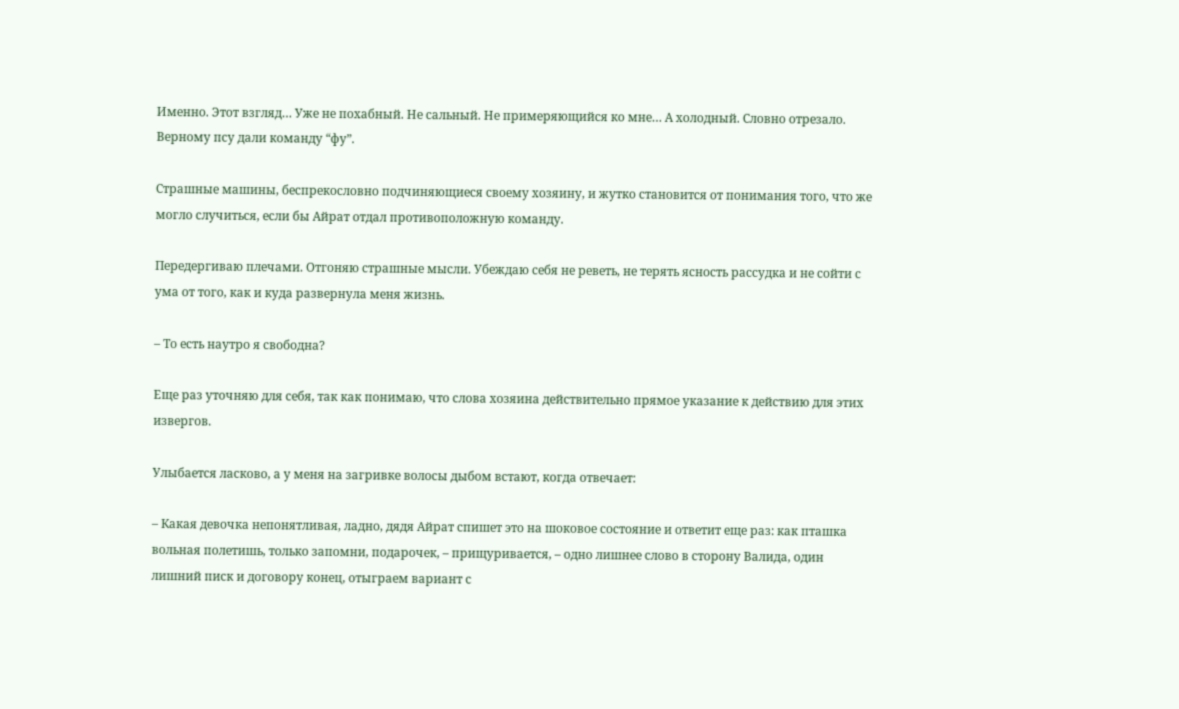Именно. Этот взгляд… Уже не похабный. Не сальный. Не примеряющийся ко мне… А холодный. Словно отрезало. Верному псу дали команду “фу”.

Страшные машины, беспрекословно подчиняющиеся своему хозяину, и жутко становится от понимания того, что же могло случиться, если бы Айрат отдал противоположную команду.

Передергиваю плечами. Отгоняю страшные мысли. Убеждаю себя не реветь, не терять ясность рассудка и не сойти с ума от того, как и куда развернула меня жизнь.

– То есть наутро я свободна?

Еще раз уточняю для себя, так как понимаю, что слова хозяина действительно прямое указание к действию для этих извергов.

Улыбается ласково, а у меня на загривке волосы дыбом встают, когда отвечает:

– Какая девочка непонятливая, ладно, дядя Айрат спишет это на шоковое состояние и ответит еще раз: как пташка вольная полетишь, только запомни, подарочек, – прищуривается, – одно лишнее слово в сторону Валида, один лишний писк и договору конец, отыграем вариант с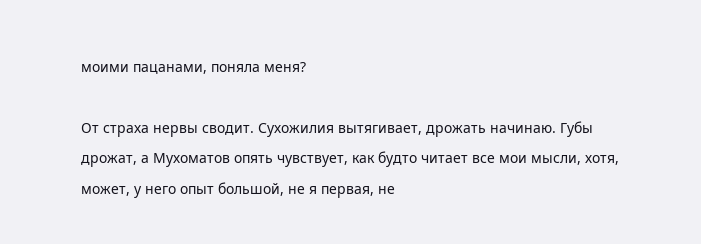моими пацанами, поняла меня?

От страха нервы сводит. Сухожилия вытягивает, дрожать начинаю. Губы дрожат, а Мухоматов опять чувствует, как будто читает все мои мысли, хотя, может, у него опыт большой, не я первая, не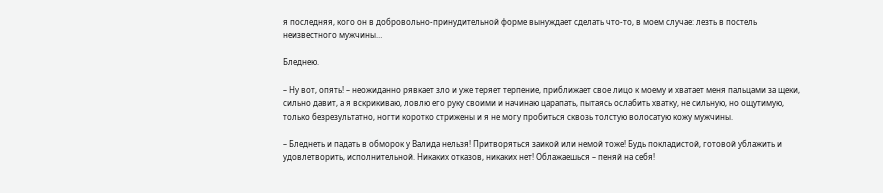я последняя, кого он в добровольно-принудительной форме вынуждает сделать что-то, в моем случае: лезть в постель неизвестного мужчины…

Бледнею.

– Ну вот, опять! – неожиданно рявкает зло и уже теряет терпение, приближает свое лицо к моему и хватает меня пальцами за щеки, сильно давит, а я вскрикиваю, ловлю его руку своими и начинаю царапать, пытаясь ослабить хватку, не сильную, но ощутимую, только безрезультатно, ногти коротко стрижены и я не могу пробиться сквозь толстую волосатую кожу мужчины.

– Бледнеть и падать в обморок у Валида нельзя! Притворяться заикой или немой тоже! Будь покладистой, готовой ублажить и удовлетворить, исполнительной. Никаких отказов, никаких нет! Облажаешься – пеняй на себя!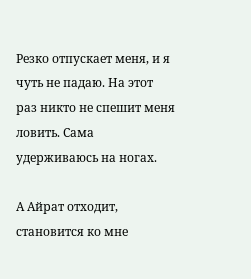Резко отпускает меня, и я чуть не падаю. На этот раз никто не спешит меня ловить. Сама удерживаюсь на ногах.

А Айрат отходит, становится ко мне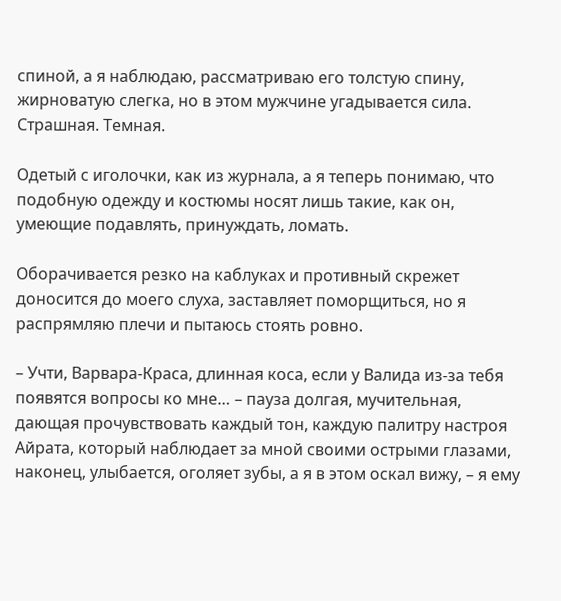спиной, а я наблюдаю, рассматриваю его толстую спину, жирноватую слегка, но в этом мужчине угадывается сила. Страшная. Темная.

Одетый с иголочки, как из журнала, а я теперь понимаю, что подобную одежду и костюмы носят лишь такие, как он, умеющие подавлять, принуждать, ломать.

Оборачивается резко на каблуках и противный скрежет доносится до моего слуха, заставляет поморщиться, но я распрямляю плечи и пытаюсь стоять ровно.

– Учти, Варвара-Краса, длинная коса, если у Валида из-за тебя появятся вопросы ко мне… – пауза долгая, мучительная, дающая прочувствовать каждый тон, каждую палитру настроя Айрата, который наблюдает за мной своими острыми глазами, наконец, улыбается, оголяет зубы, а я в этом оскал вижу, – я ему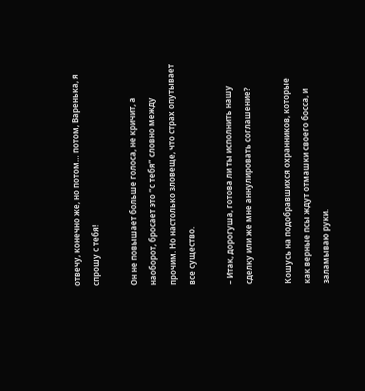отвечу, конечно же, но потом… потом, Варенька, я спрошу с тебя!

Он не повышает больше голоса, не кричит, а наоборот, бросает это “с тебя” словно между прочим. Но настолько зловеще, что страх опутывает все существо.

– Итак, дорогуша, готова ли ты исполнить нашу сделку или же мне аннулировать соглашение?

Кошусь на подобравшихся охранников, которые как верные псы ждут отмашки своего босса, и заламываю руки.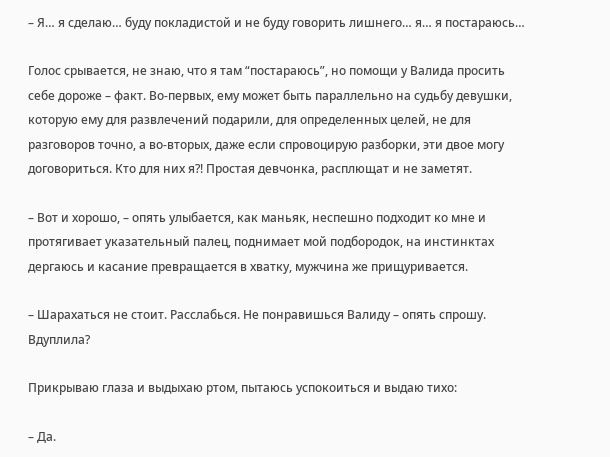– Я… я сделаю… буду покладистой и не буду говорить лишнего… я… я постараюсь…

Голос срывается, не знаю, что я там “постараюсь”, но помощи у Валида просить себе дороже – факт. Во-первых, ему может быть параллельно на судьбу девушки, которую ему для развлечений подарили, для определенных целей, не для разговоров точно, а во-вторых, даже если спровоцирую разборки, эти двое могу договориться. Кто для них я?! Простая девчонка, расплющат и не заметят.

– Вот и хорошо, – опять улыбается, как маньяк, неспешно подходит ко мне и протягивает указательный палец, поднимает мой подбородок, на инстинктах дергаюсь и касание превращается в хватку, мужчина же прищуривается.

– Шарахаться не стоит. Расслабься. Не понравишься Валиду – опять спрошу. Вдуплила?

Прикрываю глаза и выдыхаю ртом, пытаюсь успокоиться и выдаю тихо:

– Да.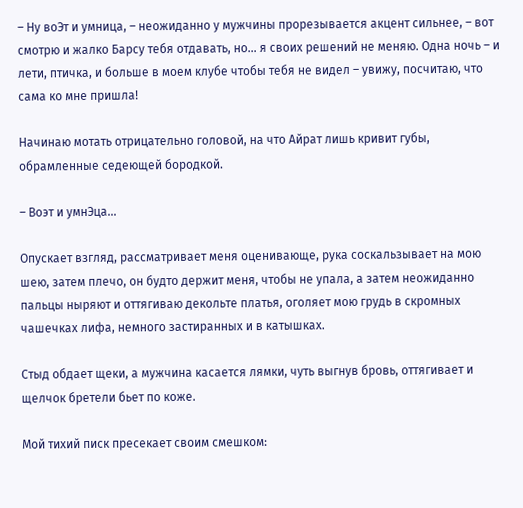– Ну воЭт и умница, – неожиданно у мужчины прорезывается акцент сильнее, – вот смотрю и жалко Барсу тебя отдавать, но… я своих решений не меняю. Одна ночь – и лети, птичка, и больше в моем клубе чтобы тебя не видел – увижу, посчитаю, что сама ко мне пришла!

Начинаю мотать отрицательно головой, на что Айрат лишь кривит губы, обрамленные седеющей бородкой.

– Воэт и умнЭца…

Опускает взгляд, рассматривает меня оценивающе, рука соскальзывает на мою шею, затем плечо, он будто держит меня, чтобы не упала, а затем неожиданно пальцы ныряют и оттягиваю декольте платья, оголяет мою грудь в скромных чашечках лифа, немного застиранных и в катышках.

Стыд обдает щеки, а мужчина касается лямки, чуть выгнув бровь, оттягивает и щелчок бретели бьет по коже.

Мой тихий писк пресекает своим смешком: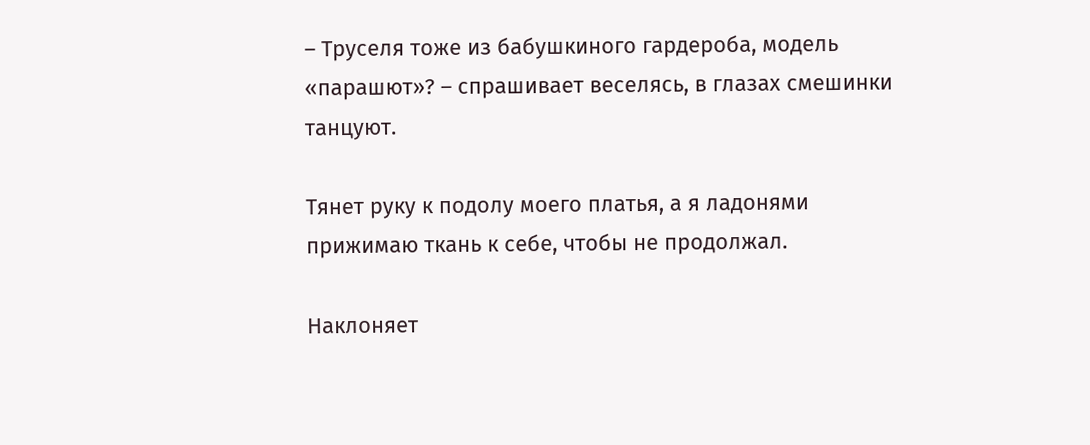– Труселя тоже из бабушкиного гардероба, модель «парашют»? – спрашивает веселясь, в глазах смешинки танцуют.

Тянет руку к подолу моего платья, а я ладонями прижимаю ткань к себе, чтобы не продолжал.

Наклоняет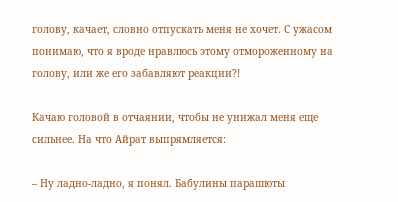голову, качает, словно отпускать меня не хочет. С ужасом понимаю, что я вроде нравлюсь этому отмороженному на голову, или же его забавляют реакции?!

Качаю головой в отчаянии, чтобы не унижал меня еще сильнее. На что Айрат выпрямляется:

– Ну ладно-ладно, я понял. Бабулины парашюты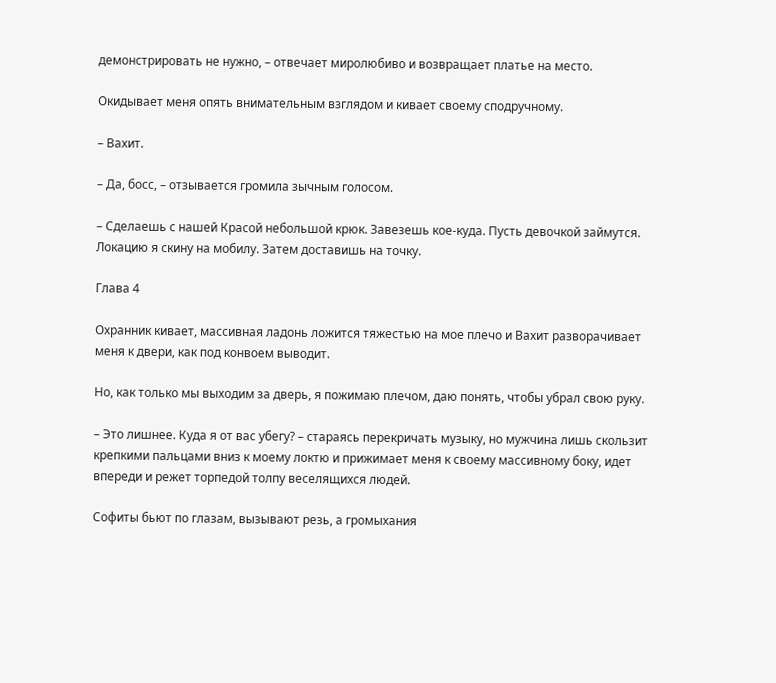демонстрировать не нужно, – отвечает миролюбиво и возвращает платье на место.

Окидывает меня опять внимательным взглядом и кивает своему сподручному.

– Вахит.

– Да, босс, – отзывается громила зычным голосом.

– Сделаешь с нашей Красой небольшой крюк. Завезешь кое-куда. Пусть девочкой займутся. Локацию я скину на мобилу. Затем доставишь на точку.

Глава 4

Охранник кивает, массивная ладонь ложится тяжестью на мое плечо и Вахит разворачивает меня к двери, как под конвоем выводит.

Но, как только мы выходим за дверь, я пожимаю плечом, даю понять, чтобы убрал свою руку.

– Это лишнее. Куда я от вас убегу? – стараясь перекричать музыку, но мужчина лишь скользит крепкими пальцами вниз к моему локтю и прижимает меня к своему массивному боку, идет впереди и режет торпедой толпу веселящихся людей.

Софиты бьют по глазам, вызывают резь, а громыхания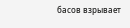басов взрывает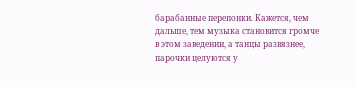барабанные перепонки. Кажется, чем дальше, тем музыка становится громче в этом заведении, а танцы развязнее, парочки целуются у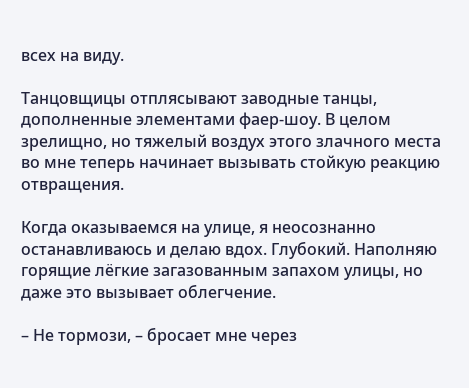всех на виду.

Танцовщицы отплясывают заводные танцы, дополненные элементами фаер-шоу. В целом зрелищно, но тяжелый воздух этого злачного места во мне теперь начинает вызывать стойкую реакцию отвращения.

Когда оказываемся на улице, я неосознанно останавливаюсь и делаю вдох. Глубокий. Наполняю горящие лёгкие загазованным запахом улицы, но даже это вызывает облегчение.

– Не тормози, – бросает мне через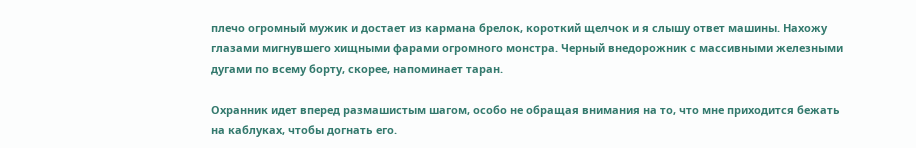плечо огромный мужик и достает из кармана брелок, короткий щелчок и я слышу ответ машины. Нахожу глазами мигнувшего хищными фарами огромного монстра. Черный внедорожник с массивными железными дугами по всему борту, скорее, напоминает таран.

Охранник идет вперед размашистым шагом, особо не обращая внимания на то, что мне приходится бежать на каблуках, чтобы догнать его.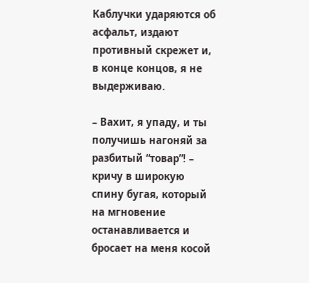Каблучки ударяются об асфальт, издают противный скрежет и, в конце концов, я не выдерживаю.

– Вахит, я упаду, и ты получишь нагоняй за разбитый “товар”! – кричу в широкую спину бугая, который на мгновение останавливается и бросает на меня косой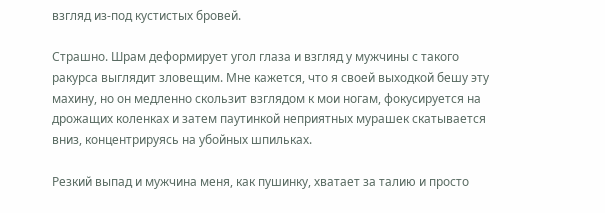взгляд из-под кустистых бровей.

Страшно. Шрам деформирует угол глаза и взгляд у мужчины с такого ракурса выглядит зловещим. Мне кажется, что я своей выходкой бешу эту махину, но он медленно скользит взглядом к мои ногам, фокусируется на дрожащих коленках и затем паутинкой неприятных мурашек скатывается вниз, концентрируясь на убойных шпильках.

Резкий выпад и мужчина меня, как пушинку, хватает за талию и просто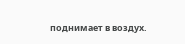поднимает в воздух.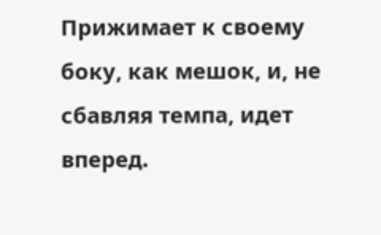Прижимает к своему боку, как мешок, и, не сбавляя темпа, идет вперед.